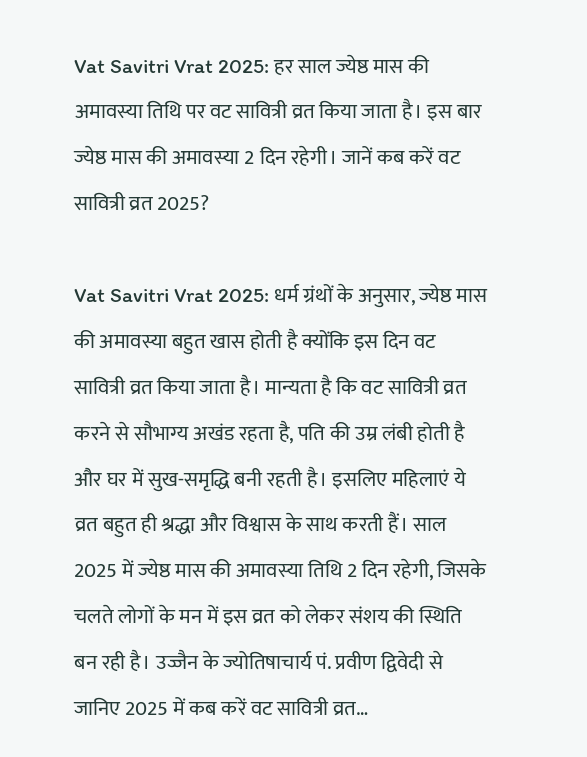Vat Savitri Vrat 2025: हर साल ज्येष्ठ मास की अमावस्या तिथि पर वट सावित्री व्रत किया जाता है। इस बार ज्येष्ठ मास की अमावस्या 2 दिन रहेगी। जानें कब करें वट सावित्री व्रत 2025?

Vat Savitri Vrat 2025: धर्म ग्रंथों के अनुसार, ज्येष्ठ मास की अमावस्या बहुत खास होती है क्योंकि इस दिन वट सावित्री व्रत किया जाता है। मान्यता है कि वट सावित्री व्रत करने से सौभाग्य अखंड रहता है, पति की उम्र लंबी होती है और घर में सुख-समृद्धि बनी रहती है। इसलिए महिलाएं ये व्रत बहुत ही श्रद्धा और विश्वास के साथ करती हैं। साल 2025 में ज्येष्ठ मास की अमावस्या तिथि 2 दिन रहेगी, जिसके चलते लोगों के मन में इस व्रत को लेकर संशय की स्थिति बन रही है। उज्जैन के ज्योतिषाचार्य पं. प्रवीण द्विवेदी से जानिए 2025 में कब करें वट सावित्री व्रत…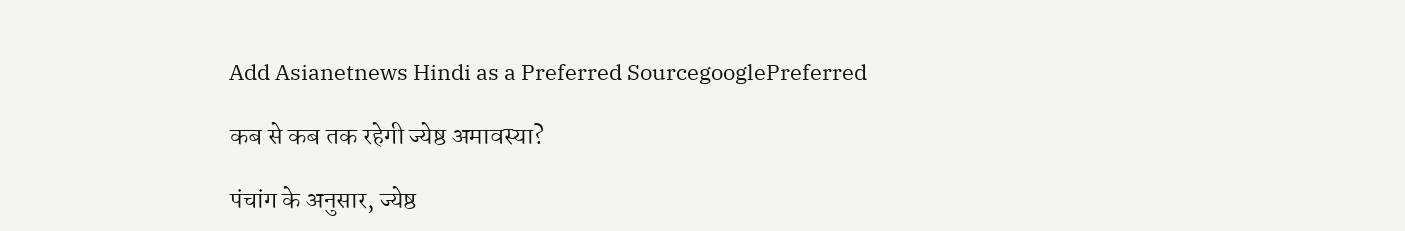Add Asianetnews Hindi as a Preferred SourcegooglePreferred

कब से कब तक रहेगी ज्येष्ठ अमावस्या?

पंचांग के अनुसार, ज्येष्ठ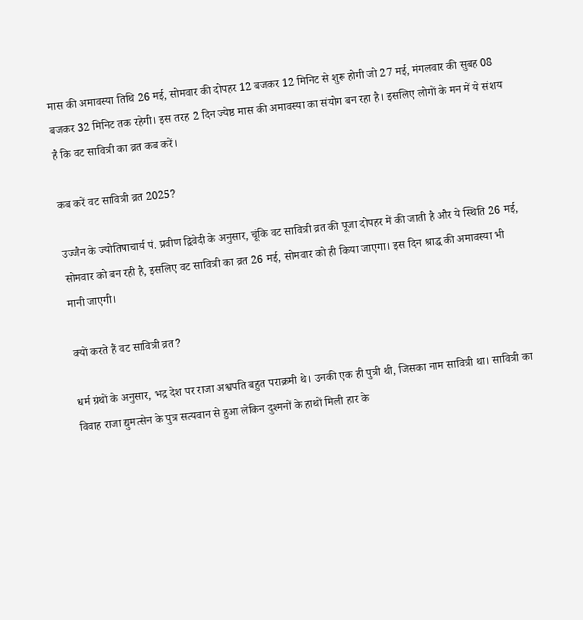मास की अमावस्या तिथि 26 मई, सोमवार की दोपहर 12 बजकर 12 मिनिट से शुरू होगी जो 27 मई, मंगलवार की सुबह 08 बजकर 32 मिनिट तक रहेगी। इस तरह 2 दिन ज्येष्ठ मास की अमावस्या का संयोग बन रहा है। इसलिए लोगों के मन में ये संशय है कि वट सावित्री का व्रत कब करें।

कब करें वट सावित्री व्रत 2025?

उज्जैन के ज्योतिषाचार्य पं. प्रवीण द्विवेदी के अनुसार, चूंकि वट सावित्री व्रत की पूजा दोपहर में की जाती है और ये स्थिति 26 मई, सोमवार को बन रही है, इसलिए वट सावित्री का व्रत 26 मई, सोमवार को ही किया जाएगा। इस दिन श्राद्ध की अमावस्या भी मानी जाएगी।

क्यों करते हैं वट सावित्री व्रत?

धर्म ग्रंथों के अनुसार, भद्र देश पर राजा अश्वपति बहुत पराक्रमी थे। उनकी एक ही पुत्री थी, जिसका नाम सावित्री था। सावित्री का विवाह राजा द्युमत्सेन के पुत्र सत्यवान से हुआ लेकिन दुश्मनों के हाथों मिली हार के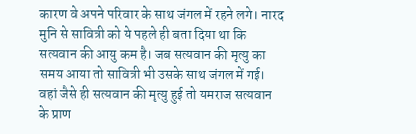कारण वे अपने परिवार के साथ जंगल में रहने लगे। नारद मुनि से सावित्री को ये पहले ही बता दिया था कि सत्यवान की आयु कम है। जब सत्यवान की मृत्यु का समय आया तो सावित्री भी उसके साथ जंगल में गई। वहां जैसे ही सत्यवान की मृत्यु हुई तो यमराज सत्यवान के प्राण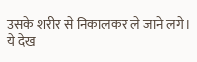उसके शरीर से निकालकर ले जाने लगे। ये देख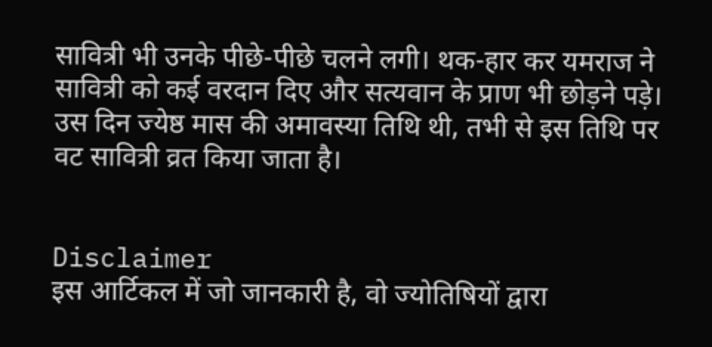सावित्री भी उनके पीछे-पीछे चलने लगी। थक-हार कर यमराज ने सावित्री को कई वरदान दिए और सत्यवान के प्राण भी छोड़ने पड़े। उस दिन ज्येष्ठ मास की अमावस्या तिथि थी, तभी से इस तिथि पर वट सावित्री व्रत किया जाता है।


Disclaimer
इस आर्टिकल में जो जानकारी है, वो ज्योतिषियों द्वारा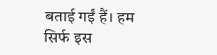बताई गईं हैं। हम सिर्फ इस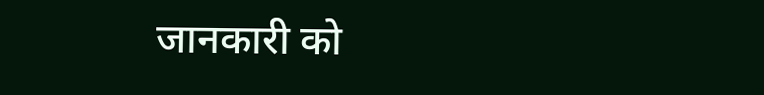जानकारी को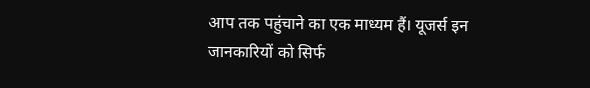आप तक पहुंचाने का एक माध्यम हैं। यूजर्स इन जानकारियों को सिर्फ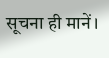सूचना ही मानें।